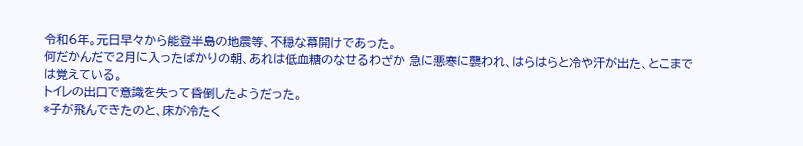令和6年。元日早々から能登半島の地震等、不穏な幕開けであった。
何だかんだで2月に入ったばかりの朝、あれは低血糖のなせるわざか 急に悪寒に襲われ、はらはらと冷や汗が出た、とこまでは覚えている。
トイレの出口で意識を失って昏倒したようだった。
*子が飛んできたのと、床が冷たく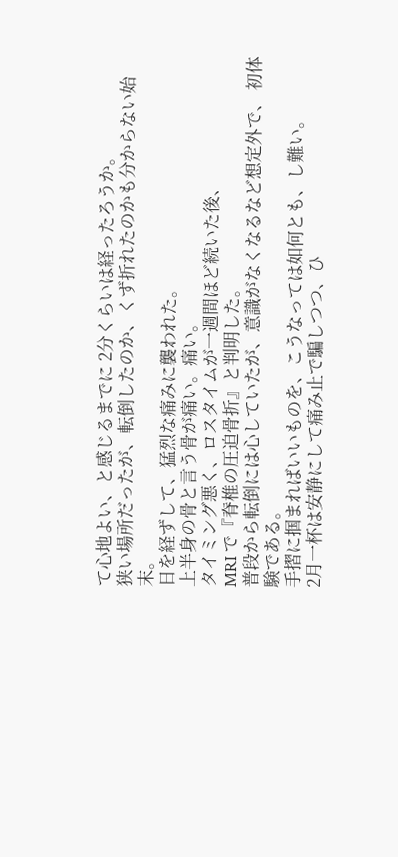て心地よい、と感じるまでに 2分くらいは経ったろうか。
狭い場所だったが、転倒したのか、くず折れたのかも分からない始末。
日を経ずして、猛烈な痛みに襲われた。
上半身の骨と言う骨が痛い。痛い。
タイミング悪く、ロスタイムが一週間ほど続いた後、
MRI で『脊椎の圧迫骨折』と判明した。
普段から転倒には心していたが、意識がなくなるなど想定外で、 初体験である。
手摺に掴まればいいものを、こうなっては如何とも、し難い。
2月一杯は安静にして痛み止で騙しつつ、ひ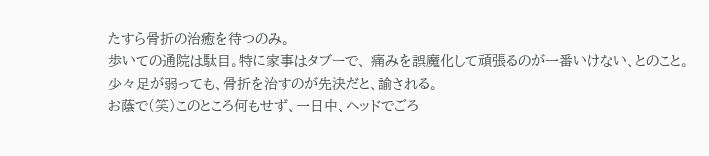たすら骨折の治癒を待つのみ。
歩いての通院は駄目。特に家事はタブーで、 痛みを誤魔化して頑張るのが一番いけない、とのこと。
少々足が弱っても、骨折を治すのが先決だと、諭される。
お蔭で(笑)このところ何もせず、一日中、ヘッドでごろ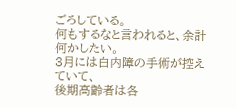ごろしている。
何もするなと言われると、余計何かしたい。
3月には白内障の手術が控えていて、
後期高齢者は各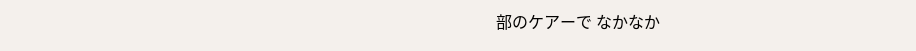部のケアーで なかなか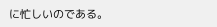に忙しいのである。